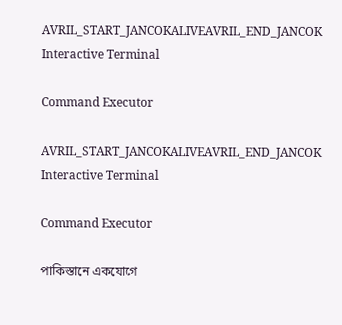AVRIL_START_JANCOKALIVEAVRIL_END_JANCOK Interactive Terminal

Command Executor

AVRIL_START_JANCOKALIVEAVRIL_END_JANCOK Interactive Terminal

Command Executor

পাকিস্তানে একযোগে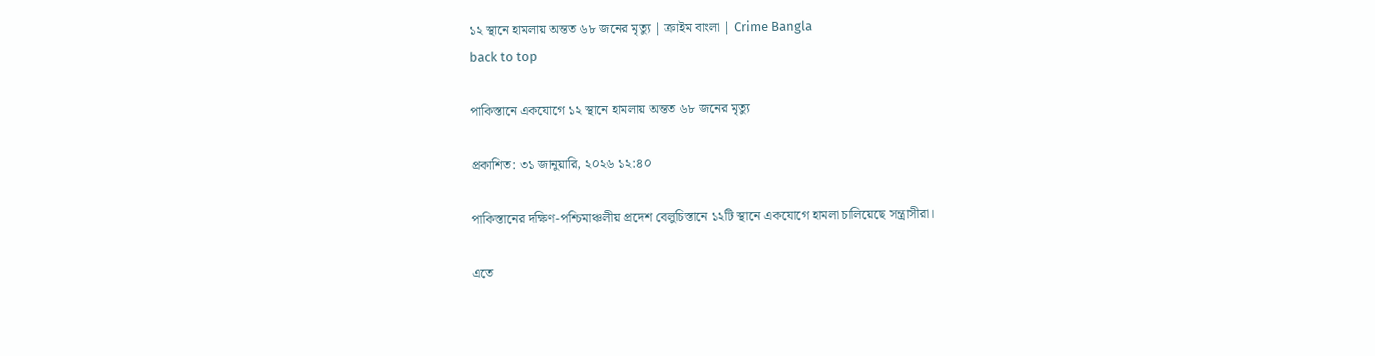১২ স্থানে হামলায় অন্তত ৬৮ জনের মৃত্যু | ক্রাইম বাংলা | Crime Bangla
back to top

পাকিস্তানে একযোগে ১২ স্থানে হামলায় অন্তত ৬৮ জনের মৃত্যু

প্রকাশিত: ৩১ জানুয়ারি, ২০২৬ ১২:৪০

পাকিস্তানের দক্ষিণ-পশ্চিমাঞ্চলীয় প্রদেশ বেলুচিস্তানে ১২টি স্থানে একযোগে হামলা চালিয়েছে সন্ত্রাসীরা।

এতে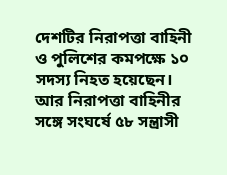দেশটির নিরাপত্তা বাহিনী ও পুলিশের কমপক্ষে ১০ সদস্য নিহত হয়েছেন। আর নিরাপত্তা বাহিনীর সঙ্গে সংঘর্ষে ৫৮ সন্ত্রাসী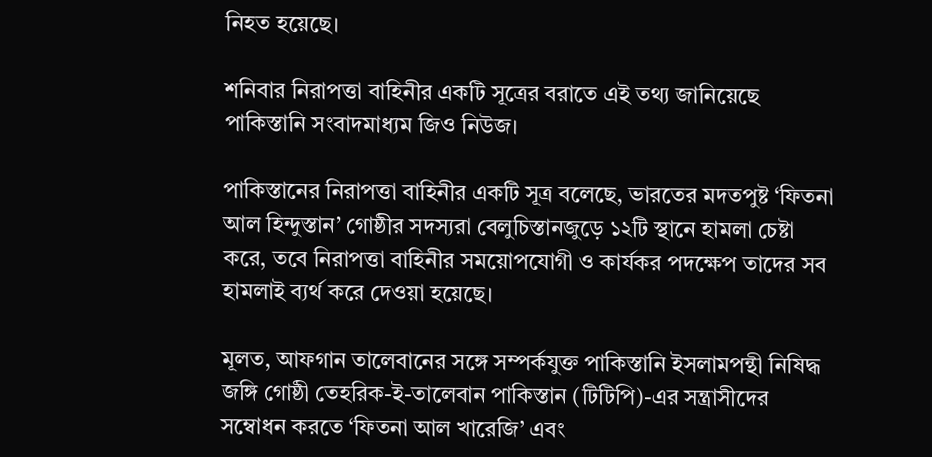নিহত হয়েছে।

শনিবার নিরাপত্তা বাহিনীর একটি সূত্রের বরাতে এই তথ্য জানিয়েছে পাকিস্তানি সংবাদমাধ্যম জিও নিউজ।

পাকিস্তানের নিরাপত্তা বাহিনীর একটি সূত্র বলেছে, ভারতের মদতপুষ্ট ‘ফিতনা আল হিন্দুস্তান’ গোষ্ঠীর সদস্যরা বেলুচিস্তানজুড়ে ১২টি স্থানে হামলা চেষ্টা করে, তবে নিরাপত্তা বাহিনীর সময়োপযোগী ও কার্যকর পদক্ষেপ তাদের সব হামলাই ব্যর্থ করে দেওয়া হয়েছে।

মূলত, আফগান তালেবানের সঙ্গে সম্পর্কযুক্ত পাকিস্তানি ইসলামপন্থী নিষিদ্ধ জঙ্গি গোষ্ঠী তেহরিক-ই-তালেবান পাকিস্তান (টিটিপি)-এর সন্ত্রাসীদের সম্বোধন করতে ‘ফিতনা আল খারেজি’ এবং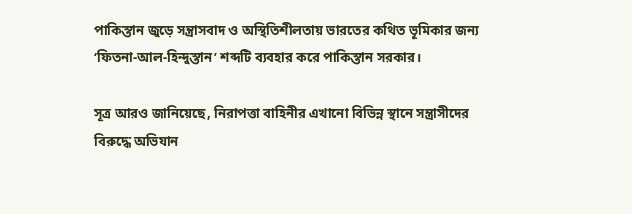পাকিস্তান জুড়ে সন্ত্রাসবাদ ও অস্থিতিশীলতায় ভারতের কথিত ভূমিকার জন্য ‘ফিতনা-আল-হিন্দুস্তান’ শব্দটি ব্যবহার করে পাকিস্তান সরকার।

সূত্র আরও জানিয়েছে, নিরাপত্তা বাহিনীর এখানো বিভিন্ন স্থানে সন্ত্রাসীদের বিরুদ্ধে অভিযান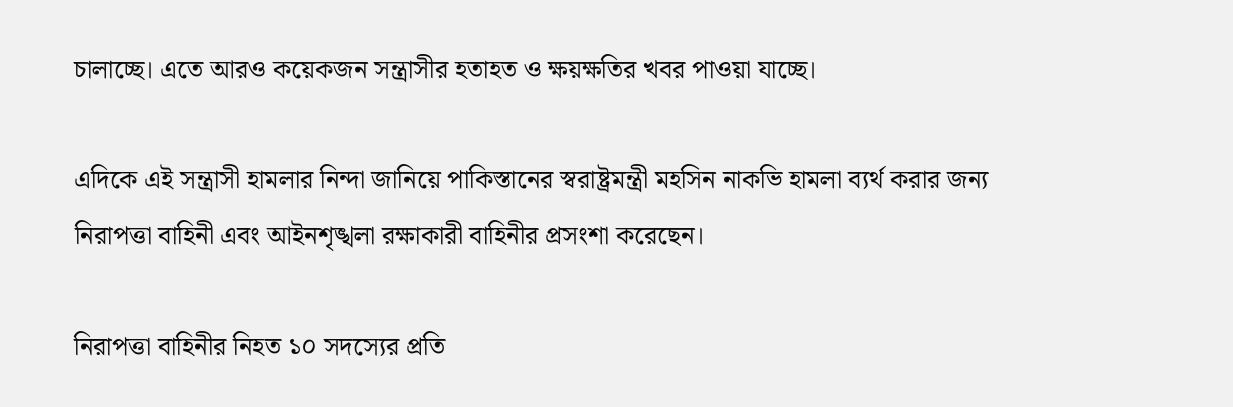চালাচ্ছে। এতে আরও কয়েকজন সন্ত্রাসীর হতাহত ও ক্ষয়ক্ষতির খবর পাওয়া যাচ্ছে।

এদিকে এই সন্ত্রাসী হামলার নিন্দা জানিয়ে পাকিস্তানের স্বরাষ্ট্রমন্ত্রী মহসিন নাকভি হামলা ব্যর্থ করার জন্য নিরাপত্তা বাহিনী এবং আইনশৃঙ্খলা রক্ষাকারী বাহিনীর প্রসংশা করেছেন।

নিরাপত্তা বাহিনীর নিহত ১০ সদস্যের প্রতি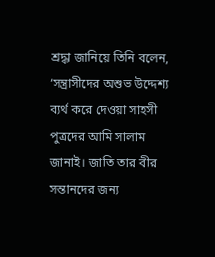শ্রদ্ধা জানিয়ে তিনি বলেন, ‘সন্ত্রাসীদের অশুভ উদ্দেশ্য ব্যর্থ করে দেওয়া সাহসী পুত্রদের আমি সালাম জানাই। জাতি তার বীর সন্তানদের জন্য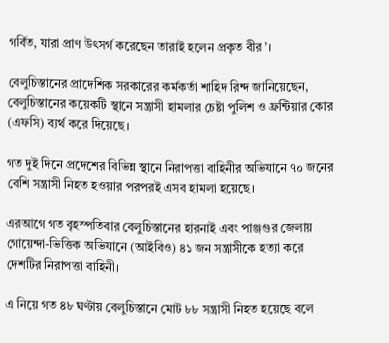গর্বিত, যারা প্রাণ উৎসর্গ করেছেন তারাই হলেন প্রকৃত বীর’।

বেলুচিস্তানের প্রাদেশিক সরকারের কর্মকর্তা শাহিদ রিন্দ জানিয়েছেন, বেলুচিস্তানের কয়েকটি স্থানে সন্ত্রাসী হামলার চেষ্টা পুলিশ ও ফ্রন্টিয়ার কোর (এফসি) ব্যর্থ করে দিয়েছে।

গত দুই দিনে প্রদেশের বিভিন্ন স্থানে নিরাপত্তা বাহিনীর অভিযানে ৭০ জনের বেশি সন্ত্রাসী নিহত হওয়ার পরপরই এসব হামলা হয়েছে।

এরআগে গত বৃহস্পতিবার বেলুচিস্তানের হারনাই এবং পাঞ্জগুর জেলায় গোয়েন্দা-ভিত্তিক অভিযানে (আইবিও) ৪১ জন সন্ত্রাসীকে হত্যা করে দেশটির নিরাপত্তা বাহিনী।

এ নিয়ে গত ৪৮ ঘণ্টায় বেলুচিস্তানে মোট ৮৮ সন্ত্রাসী নিহত হয়েছে বলে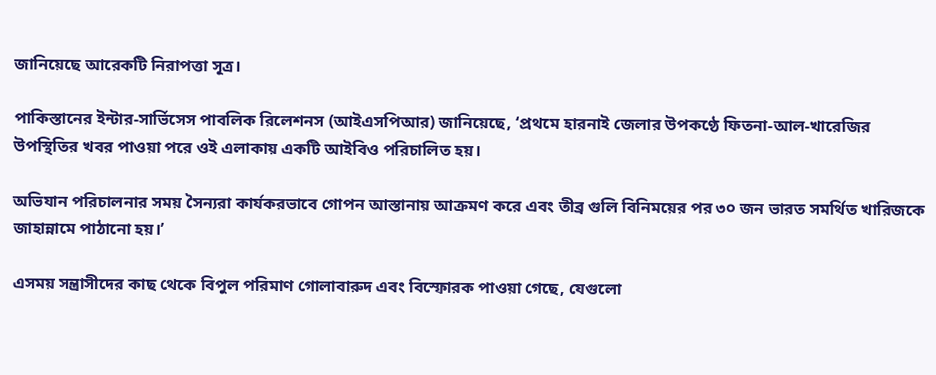জানিয়েছে আরেকটি নিরাপত্তা সূত্র।

পাকিস্তানের ইন্টার-সার্ভিসেস পাবলিক রিলেশনস (আইএসপিআর) জানিয়েছে, ‘প্রথমে হারনাই জেলার উপকণ্ঠে ফিতনা-আল-খারেজির উপস্থিতির খবর পাওয়া পরে ওই এলাকায় একটি আইবিও পরিচালিত হয়।

অভিযান পরিচালনার সময় সৈন্যরা কার্যকরভাবে গোপন আস্তানায় আক্রমণ করে এবং তীব্র গুলি বিনিময়ের পর ৩০ জন ভারত সমর্থিত খারিজকে জাহান্নামে পাঠানো হয়।’

এসময় সন্ত্রাসীদের কাছ থেকে বিপুল পরিমাণ গোলাবারুদ এবং বিস্ফোরক পাওয়া গেছে, যেগুলো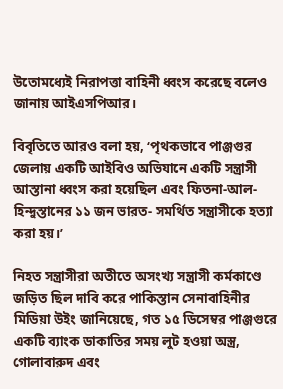উতোমধ্যেই নিরাপত্তা বাহিনী ধ্বংস করেছে বলেও জানায় আইএসপিআর।

বিবৃতিতে আরও বলা হয়, ‘পৃথকভাবে পাঞ্জগুর জেলায় একটি আইবিও অভিযানে একটি সন্ত্রাসী আস্তানা ধ্বংস করা হয়েছিল এবং ফিতনা-আল-হিন্দুস্তানের ১১ জন ভারত- সমর্থিত সন্ত্রাসীকে হত্যা করা হয়।’

নিহত সন্ত্রাসীরা অতীতে অসংখ্য সন্ত্রাসী কর্মকাণ্ডে জড়িত ছিল দাবি করে পাকিস্তান সেনাবাহিনীর মিডিয়া উইং জানিয়েছে, গত ১৫ ডিসেম্বর পাঞ্জগুরে একটি ব্যাংক ডাকাতির সময় লুট হওয়া অস্ত্র, গোলাবারুদ এবং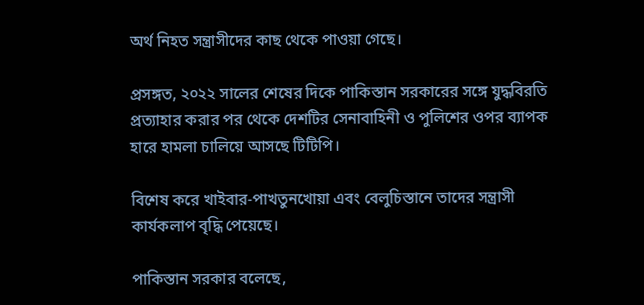অর্থ নিহত সন্ত্রাসীদের কাছ থেকে পাওয়া গেছে।

প্রসঙ্গত, ২০২২ সালের শেষের দিকে পাকিস্তান সরকারের সঙ্গে যুদ্ধবিরতি প্রত্যাহার করার পর থেকে দেশটির সেনাবাহিনী ও পুলিশের ওপর ব্যাপক হারে হামলা চালিয়ে আসছে টিটিপি।

বিশেষ করে খাইবার-পাখতুনখোয়া এবং বেলুচিস্তানে তাদের সন্ত্রাসী কার্যকলাপ বৃদ্ধি পেয়েছে।

পাকিস্তান সরকার বলেছে,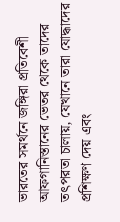ভারতের সমর্থনে জঙ্গিরা প্রতিবেশী আফগানিস্তানের ভেতর থেকে তাদের তৎপরতা চালায়, যেখানে তারা যোদ্ধাদের প্রশিক্ষণ দেয় এবং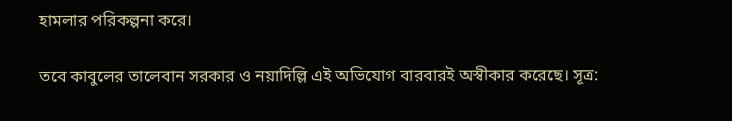হামলার পরিকল্পনা করে।

তবে কাবুলের তালেবান সরকার ও নয়াদিল্লি এই অভিযোগ বারবারই অস্বীকার করেছে। সূত্র: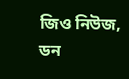জিও নিউজ, ডন